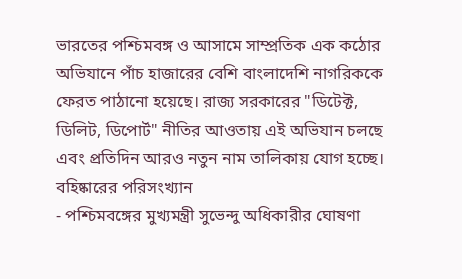ভারতের পশ্চিমবঙ্গ ও আসামে সাম্প্রতিক এক কঠোর অভিযানে পাঁচ হাজারের বেশি বাংলাদেশি নাগরিককে ফেরত পাঠানো হয়েছে। রাজ্য সরকারের "ডিটেক্ট, ডিলিট, ডিপোর্ট" নীতির আওতায় এই অভিযান চলছে এবং প্রতিদিন আরও নতুন নাম তালিকায় যোগ হচ্ছে।
বহিষ্কারের পরিসংখ্যান
- পশ্চিমবঙ্গের মুখ্যমন্ত্রী সুভেন্দু অধিকারীর ঘোষণা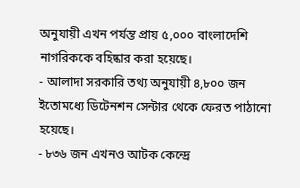অনুযায়ী এখন পর্যন্ত প্রায় ৫,০০০ বাংলাদেশি নাগরিককে বহিষ্কার করা হয়েছে।
- আলাদা সরকারি তথ্য অনুযায়ী ৪,৮০০ জন ইতোমধ্যে ডিটেনশন সেন্টার থেকে ফেরত পাঠানো হয়েছে।
- ৮৩৬ জন এখনও আটক কেন্দ্রে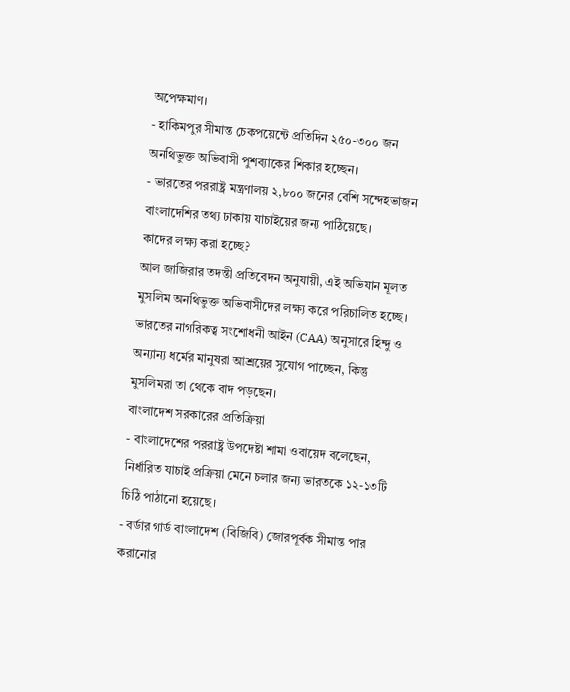অপেক্ষমাণ।
- হাকিমপুর সীমান্ত চেকপয়েন্টে প্রতিদিন ২৫০-৩০০ জন অনথিভুক্ত অভিবাসী পুশব্যাকের শিকার হচ্ছেন।
- ভারতের পররাষ্ট্র মন্ত্রণালয় ২,৮০০ জনের বেশি সন্দেহভাজন বাংলাদেশির তথ্য ঢাকায় যাচাইয়ের জন্য পাঠিয়েছে।
কাদের লক্ষ্য করা হচ্ছে?
আল জাজিরার তদন্তী প্রতিবেদন অনুযায়ী, এই অভিযান মূলত মুসলিম অনথিভুক্ত অভিবাসীদের লক্ষ্য করে পরিচালিত হচ্ছে। ভারতের নাগরিকত্ব সংশোধনী আইন (CAA) অনুসারে হিন্দু ও অন্যান্য ধর্মের মানুষরা আশ্রয়ের সুযোগ পাচ্ছেন, কিন্তু মুসলিমরা তা থেকে বাদ পড়ছেন।
বাংলাদেশ সরকারের প্রতিক্রিয়া
- বাংলাদেশের পররাষ্ট্র উপদেষ্টা শামা ওবায়েদ বলেছেন, নির্ধারিত যাচাই প্রক্রিয়া মেনে চলার জন্য ভারতকে ১২-১৩টি চিঠি পাঠানো হয়েছে।
- বর্ডার গার্ড বাংলাদেশ (বিজিবি) জোরপূর্বক সীমান্ত পার করানোর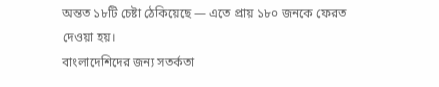অন্তত ১৮টি চেষ্টা ঠেকিয়েছে — এতে প্রায় ১৮০ জনকে ফেরত দেওয়া হয়।
বাংলাদেশিদের জন্য সতর্কতা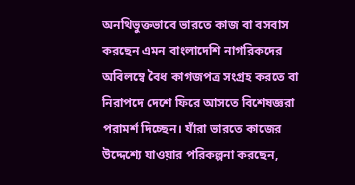অনথিভুক্তভাবে ভারতে কাজ বা বসবাস করছেন এমন বাংলাদেশি নাগরিকদের অবিলম্বে বৈধ কাগজপত্র সংগ্রহ করতে বা নিরাপদে দেশে ফিরে আসতে বিশেষজ্ঞরা পরামর্শ দিচ্ছেন। যাঁরা ভারতে কাজের উদ্দেশ্যে যাওয়ার পরিকল্পনা করছেন,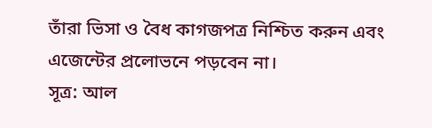তাঁরা ভিসা ও বৈধ কাগজপত্র নিশ্চিত করুন এবং এজেন্টের প্রলোভনে পড়বেন না।
সূত্র: আল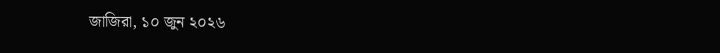জাজিরা, ১০ জুন ২০২৬